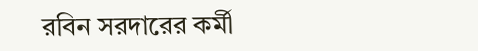রবিন সরদারের কর্মী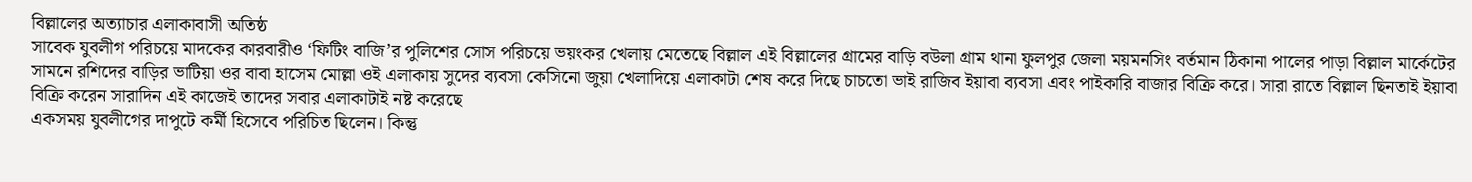বিল্লালের অত্যাচার এলাকাবাসী অতিষ্ঠ
সাবেক যুবলীগ পরিচয়ে মাদকের কারবারীও ‘ফিটিং বাজি’র পুলিশের সোস পরিচয়ে ভয়ংকর খেলায় মেতেছে বিল্লাল এই বিল্লালের গ্রামের বাড়ি বউলা গ্রাম থানা ফুলপুর জেলা ময়মনসিং বর্তমান ঠিকানা পালের পাড়া বিল্লাল মার্কেটের সামনে রশিদের বাড়ির ভাটিয়া ওর বাবা হাসেম মোল্লা ওই এলাকায় সুদের ব্যবসা কেসিনো জুয়া খেলাদিয়ে এলাকাটা শেষ করে দিছে চাচতো ভাই রাজিব ইয়াবা ব্যবসা এবং পাইকারি বাজার বিক্রি করে। সারা রাতে বিল্লাল ছিনতাই ইয়াবা বিক্রি করেন সারাদিন এই কাজেই তাদের সবার এলাকাটাই নষ্ট করেছে
একসময় যুবলীগের দাপুটে কর্মী হিসেবে পরিচিত ছিলেন। কিন্তু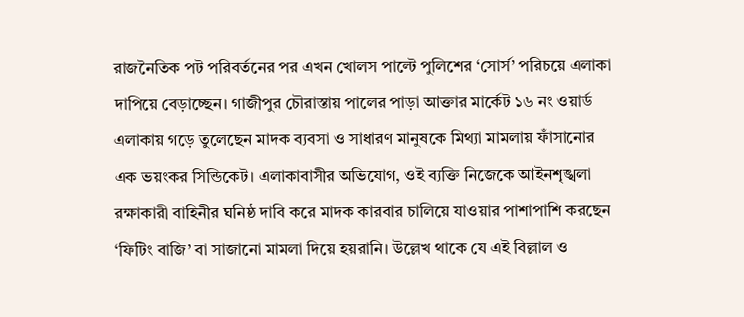রাজনৈতিক পট পরিবর্তনের পর এখন খোলস পাল্টে পুলিশের ‘সোর্স’ পরিচয়ে এলাকা দাপিয়ে বেড়াচ্ছেন। গাজীপুর চৌরাস্তায় পালের পাড়া আক্তার মার্কেট ১৬ নং ওয়ার্ড এলাকায় গড়ে তুলেছেন মাদক ব্যবসা ও সাধারণ মানুষকে মিথ্যা মামলায় ফাঁসানোর এক ভয়ংকর সিন্ডিকেট। এলাকাবাসীর অভিযোগ, ওই ব্যক্তি নিজেকে আইনশৃঙ্খলা রক্ষাকারী বাহিনীর ঘনিষ্ঠ দাবি করে মাদক কারবার চালিয়ে যাওয়ার পাশাপাশি করছেন ‘ফিটিং বাজি’ বা সাজানো মামলা দিয়ে হয়রানি। উল্লেখ থাকে যে এই বিল্লাল ও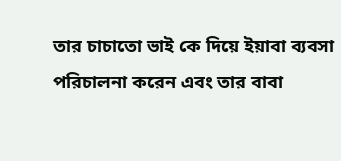তার চাচাতো ভাই কে দিয়ে ইয়াবা ব্যবসা পরিচালনা করেন এবং তার বাবা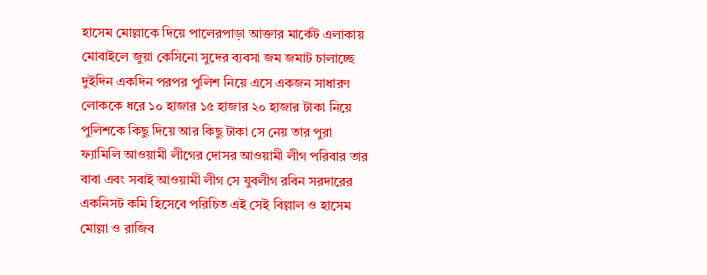হাসেম মোল্লাকে দিয়ে পালেরপাড়া আক্তার মার্কেট এলাকায় মোবাইলে জুয়া কেসিনো সুদের ব্যবসা জম জমাট চালাচ্ছে দুইদিন একদিন পরপর পুলিশ নিয়ে এসে একজন সাধারণ লোককে ধরে ১০ হাজার ১৫ হাজার ২০ হাজার টাকা নিয়ে পুলিশকে কিছু দিয়ে আর কিছু টাকা সে নেয় তার পুরা ফ্যামিলি আওয়ামী লীগের দোসর আওয়ামী লীগ পরিবার তার বাবা এবং সবাই আওয়ামী লীগ সে যুবলীগ রবিন সরদারের একনিসট কমি হিসেবে পরিচিত এই সেই বিল্লাল ও হাসেম মোল্লা ও রাজিব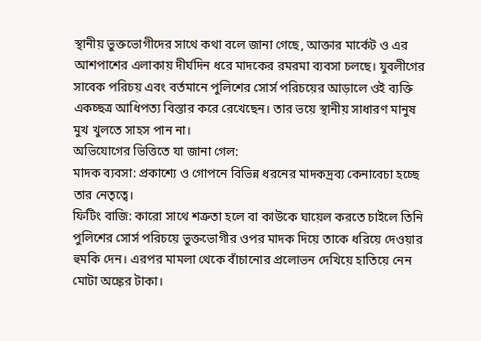স্থানীয় ভুক্তভোগীদের সাথে কথা বলে জানা গেছে, আক্তার মার্কেট ও এর আশপাশের এলাকায় দীর্ঘদিন ধরে মাদকের রমরমা ব্যবসা চলছে। যুবলীগের সাবেক পরিচয় এবং বর্তমানে পুলিশের সোর্স পরিচয়ের আড়ালে ওই ব্যক্তি একচ্ছত্র আধিপত্য বিস্তার করে রেখেছেন। তার ভয়ে স্থানীয় সাধারণ মানুষ মুখ খুলতে সাহস পান না।
অভিযোগের ভিত্তিতে যা জানা গেল:
মাদক ব্যবসা: প্রকাশ্যে ও গোপনে বিভিন্ন ধরনের মাদকদ্রব্য কেনাবেচা হচ্ছে তার নেতৃত্বে।
ফিটিং বাজি: কারো সাথে শত্রুতা হলে বা কাউকে ঘায়েল করতে চাইলে তিনি পুলিশের সোর্স পরিচয়ে ভুক্তভোগীর ওপর মাদক দিয়ে তাকে ধরিয়ে দেওয়ার হুমকি দেন। এরপর মামলা থেকে বাঁচানোর প্রলোভন দেখিয়ে হাতিয়ে নেন মোটা অঙ্কের টাকা।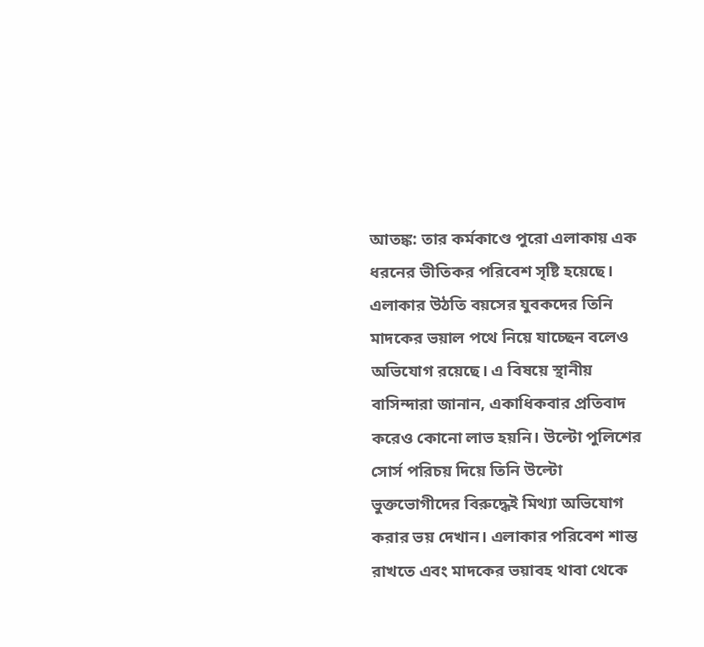আতঙ্ক: তার কর্মকাণ্ডে পুরো এলাকায় এক ধরনের ভীতিকর পরিবেশ সৃষ্টি হয়েছে। এলাকার উঠতি বয়সের যুবকদের তিনি মাদকের ভয়াল পথে নিয়ে যাচ্ছেন বলেও অভিযোগ রয়েছে। এ বিষয়ে স্থানীয় বাসিন্দারা জানান, একাধিকবার প্রতিবাদ করেও কোনো লাভ হয়নি। উল্টো পুলিশের সোর্স পরিচয় দিয়ে তিনি উল্টো ভুক্তভোগীদের বিরুদ্ধেই মিথ্যা অভিযোগ করার ভয় দেখান। এলাকার পরিবেশ শান্ত রাখতে এবং মাদকের ভয়াবহ থাবা থেকে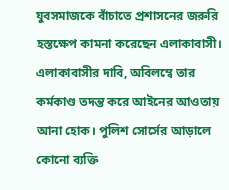যুবসমাজকে বাঁচাতে প্রশাসনের জরুরি হস্তক্ষেপ কামনা করেছেন এলাকাবাসী।
এলাকাবাসীর দাবি, অবিলম্বে তার কর্মকাণ্ড তদন্ত করে আইনের আওতায় আনা হোক। পুলিশ সোর্সের আড়ালে কোনো ব্যক্তি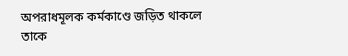অপরাধমূলক কর্মকাণ্ডে জড়িত থাকলে তাকে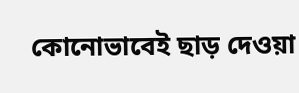কোনোভাবেই ছাড় দেওয়া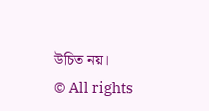উচিত নয়।
© All rights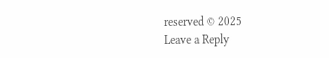reserved © 2025
Leave a Reply